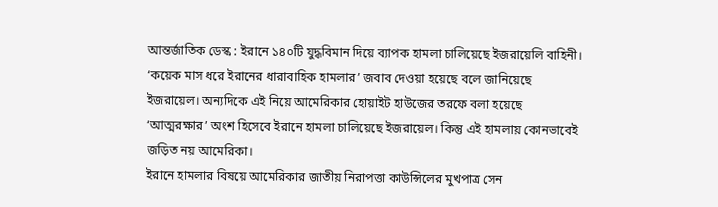আন্তর্জাতিক ডেস্ক : ইরানে ১৪০টি যুদ্ধবিমান দিয়ে ব্যাপক হামলা চালিয়েছে ইজরায়েলি বাহিনী। ‘কয়েক মাস ধরে ইরানের ধারাবাহিক হামলার’ জবাব দেওয়া হয়েছে বলে জানিয়েছে ইজরায়েল। অন্যদিকে এই নিয়ে আমেরিকার হোয়াইট হাউজের তরফে বলা হয়েছে ‘আত্মরক্ষার’ অংশ হিসেবে ইরানে হামলা চালিয়েছে ইজরায়েল। কিন্তু এই হামলায় কোনভাবেই জড়িত নয় আমেরিকা।
ইরানে হামলার বিষয়ে আমেরিকার জাতীয় নিরাপত্তা কাউন্সিলের মুখপাত্র সেন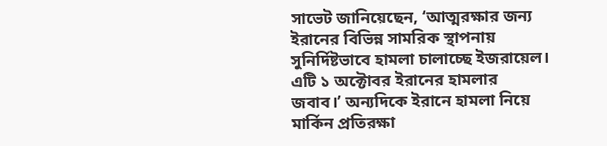সাভেট জানিয়েছেন, ‘আত্মরক্ষার জন্য ইরানের বিভিন্ন সামরিক স্থাপনায় সুনির্দিষ্টভাবে হামলা চালাচ্ছে ইজরায়েল। এটি ১ অক্টোবর ইরানের হামলার জবাব।’ অন্যদিকে ইরানে হামলা নিয়ে মার্কিন প্রতিরক্ষা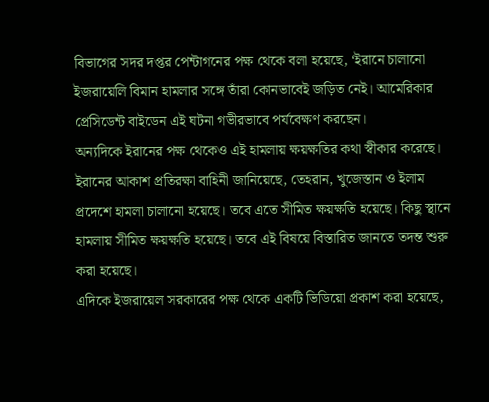বিভাগের সদর দপ্তর পেন্টাগনের পক্ষ থেকে বলা হয়েছে, ‘ইরানে চালানো ইজরায়েলি বিমান হামলার সঙ্গে তাঁরা কোনভাবেই জড়িত নেই। আমেরিকার প্রেসিডেন্ট বাইডেন এই ঘটনা গভীরভাবে পর্যবেক্ষণ করছেন।
অন্যদিকে ইরানের পক্ষ থেকেও এই হামলায় ক্ষয়ক্ষতির কথা স্বীকার করেছে। ইরানের আকাশ প্রতিরক্ষা বাহিনী জানিয়েছে, তেহরান, খুজেস্তান ও ইলাম প্রদেশে হামলা চালানো হয়েছে। তবে এতে সীমিত ক্ষয়ক্ষতি হয়েছে। কিছু স্থানে হামলায় সীমিত ক্ষয়ক্ষতি হয়েছে। তবে এই বিষয়ে বিস্তারিত জানতে তদন্ত শুরু করা হয়েছে।
এদিকে ইজরায়েল সরকারের পক্ষ থেকে একটি ভিডিয়ো প্রকাশ করা হয়েছে,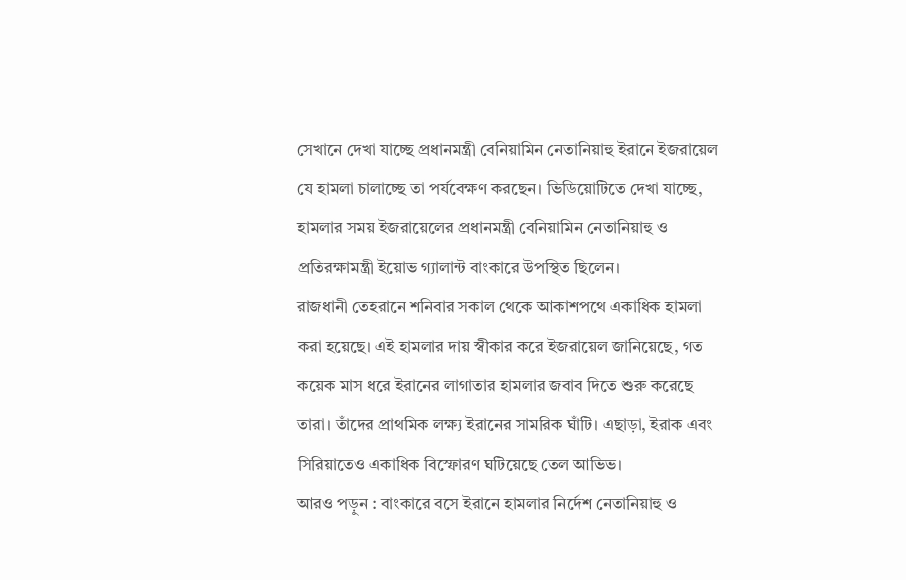সেখানে দেখা যাচ্ছে প্রধানমন্ত্রী বেনিয়ামিন নেতানিয়াহু ইরানে ইজরায়েল যে হামলা চালাচ্ছে তা পর্যবেক্ষণ করছেন। ভিডিয়োটিতে দেখা যাচ্ছে, হামলার সময় ইজরায়েলের প্রধানমন্ত্রী বেনিয়ামিন নেতানিয়াহু ও প্রতিরক্ষামন্ত্রী ইয়োভ গ্যালান্ট বাংকারে উপস্থিত ছিলেন।
রাজধানী তেহরানে শনিবার সকাল থেকে আকাশপথে একাধিক হামলা করা হয়েছে। এই হামলার দায় স্বীকার করে ইজরায়েল জানিয়েছে, গত কয়েক মাস ধরে ইরানের লাগাতার হামলার জবাব দিতে শুরু করেছে তারা। তাঁদের প্রাথমিক লক্ষ্য ইরানের সামরিক ঘাঁটি। এছাড়া, ইরাক এবং সিরিয়াতেও একাধিক বিস্ফোরণ ঘটিয়েছে তেল আভিভ।
আরও পড়ুন : বাংকারে বসে ইরানে হামলার নির্দেশ নেতানিয়াহু ও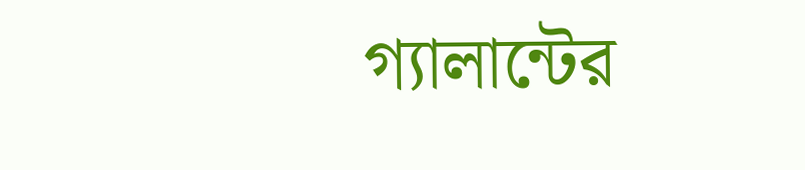গ্যালান্টের